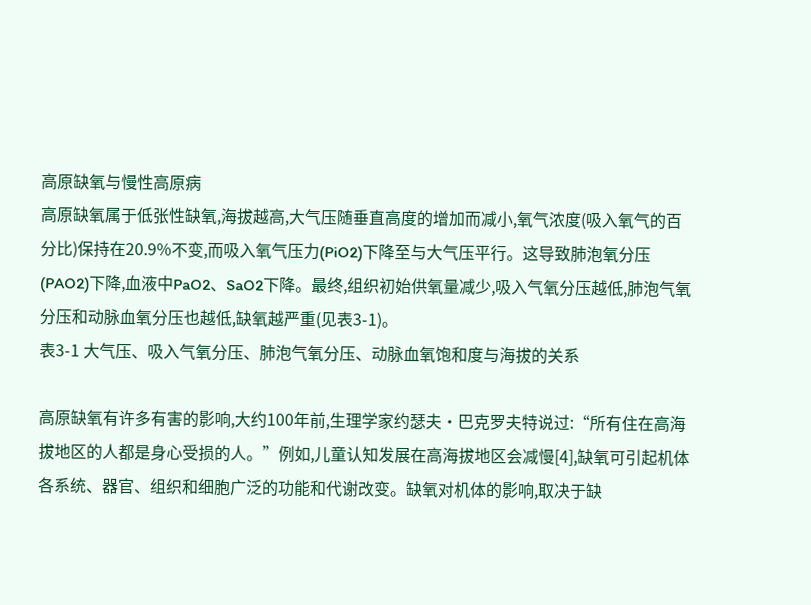高原缺氧与慢性高原病
高原缺氧属于低张性缺氧,海拔越高,大气压随垂直高度的增加而减小,氧气浓度(吸入氧气的百分比)保持在20.9%不变,而吸入氧气压力(PiO2)下降至与大气压平行。这导致肺泡氧分压(PAO2)下降,血液中PaO2、SaO2下降。最终,组织初始供氧量减少,吸入气氧分压越低,肺泡气氧分压和动脉血氧分压也越低,缺氧越严重(见表3-1)。
表3-1 大气压、吸入气氧分压、肺泡气氧分压、动脉血氧饱和度与海拔的关系

高原缺氧有许多有害的影响,大约100年前,生理学家约瑟夫·巴克罗夫特说过:“所有住在高海拔地区的人都是身心受损的人。”例如,儿童认知发展在高海拔地区会减慢[4],缺氧可引起机体各系统、器官、组织和细胞广泛的功能和代谢改变。缺氧对机体的影响,取决于缺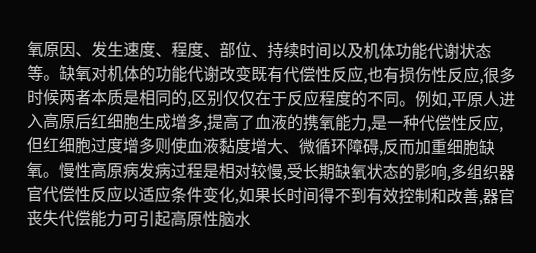氧原因、发生速度、程度、部位、持续时间以及机体功能代谢状态等。缺氧对机体的功能代谢改变既有代偿性反应,也有损伤性反应,很多时候两者本质是相同的,区别仅仅在于反应程度的不同。例如,平原人进入高原后红细胞生成增多,提高了血液的携氧能力,是一种代偿性反应,但红细胞过度增多则使血液黏度增大、微循环障碍,反而加重细胞缺氧。慢性高原病发病过程是相对较慢,受长期缺氧状态的影响,多组织器官代偿性反应以适应条件变化,如果长时间得不到有效控制和改善,器官丧失代偿能力可引起高原性脑水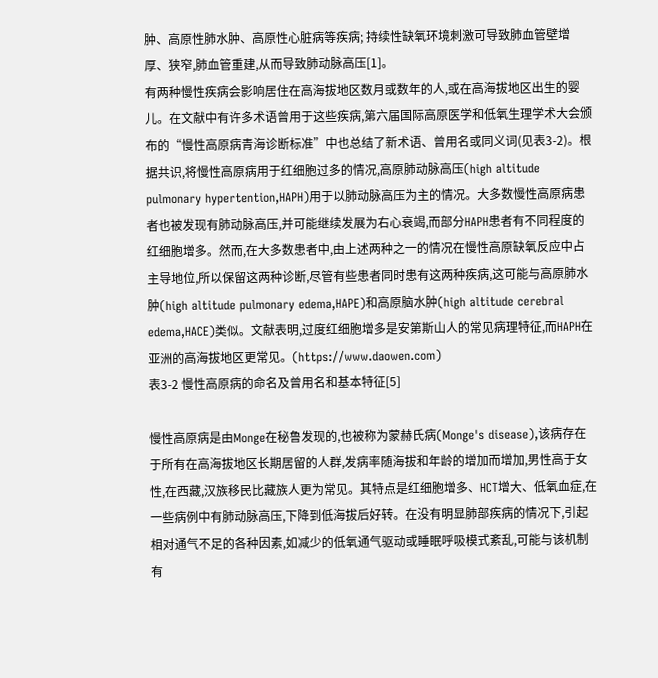肿、高原性肺水肿、高原性心脏病等疾病; 持续性缺氧环境刺激可导致肺血管壁增厚、狭窄,肺血管重建,从而导致肺动脉高压[1]。
有两种慢性疾病会影响居住在高海拔地区数月或数年的人,或在高海拔地区出生的婴儿。在文献中有许多术语曾用于这些疾病,第六届国际高原医学和低氧生理学术大会颁布的“慢性高原病青海诊断标准”中也总结了新术语、曾用名或同义词(见表3-2)。根据共识,将慢性高原病用于红细胞过多的情况,高原肺动脉高压(high altitude pulmonary hypertention,HAPH)用于以肺动脉高压为主的情况。大多数慢性高原病患者也被发现有肺动脉高压,并可能继续发展为右心衰竭,而部分HAPH患者有不同程度的红细胞增多。然而,在大多数患者中,由上述两种之一的情况在慢性高原缺氧反应中占主导地位,所以保留这两种诊断,尽管有些患者同时患有这两种疾病,这可能与高原肺水肿(high altitude pulmonary edema,HAPE)和高原脑水肿(high altitude cerebral edema,HACE)类似。文献表明,过度红细胞增多是安第斯山人的常见病理特征,而HAPH在亚洲的高海拔地区更常见。(https://www.daowen.com)
表3-2 慢性高原病的命名及曾用名和基本特征[5]

慢性高原病是由Monge在秘鲁发现的,也被称为蒙赫氏病(Monge's disease),该病存在于所有在高海拔地区长期居留的人群,发病率随海拔和年龄的增加而增加,男性高于女性,在西藏,汉族移民比藏族人更为常见。其特点是红细胞增多、HCT增大、低氧血症,在一些病例中有肺动脉高压,下降到低海拔后好转。在没有明显肺部疾病的情况下,引起相对通气不足的各种因素,如减少的低氧通气驱动或睡眠呼吸模式紊乱,可能与该机制有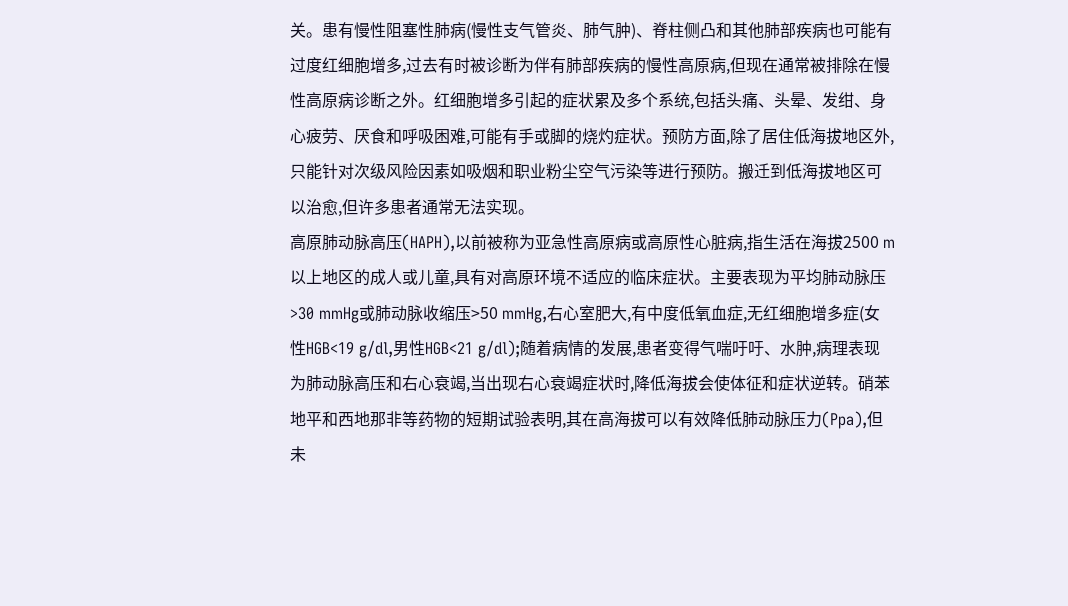关。患有慢性阻塞性肺病(慢性支气管炎、肺气肿)、脊柱侧凸和其他肺部疾病也可能有过度红细胞增多,过去有时被诊断为伴有肺部疾病的慢性高原病,但现在通常被排除在慢性高原病诊断之外。红细胞增多引起的症状累及多个系统,包括头痛、头晕、发绀、身心疲劳、厌食和呼吸困难,可能有手或脚的烧灼症状。预防方面,除了居住低海拔地区外,只能针对次级风险因素如吸烟和职业粉尘空气污染等进行预防。搬迁到低海拔地区可以治愈,但许多患者通常无法实现。
高原肺动脉高压(HAPH),以前被称为亚急性高原病或高原性心脏病,指生活在海拔2500 m以上地区的成人或儿童,具有对高原环境不适应的临床症状。主要表现为平均肺动脉压>30 mmHg或肺动脉收缩压>50 mmHg,右心室肥大,有中度低氧血症,无红细胞增多症(女性HGB<19 g/dl,男性HGB<21 g/dl);随着病情的发展,患者变得气喘吁吁、水肿,病理表现为肺动脉高压和右心衰竭,当出现右心衰竭症状时,降低海拔会使体征和症状逆转。硝苯地平和西地那非等药物的短期试验表明,其在高海拔可以有效降低肺动脉压力(Ppa),但未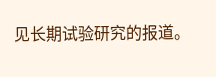见长期试验研究的报道。